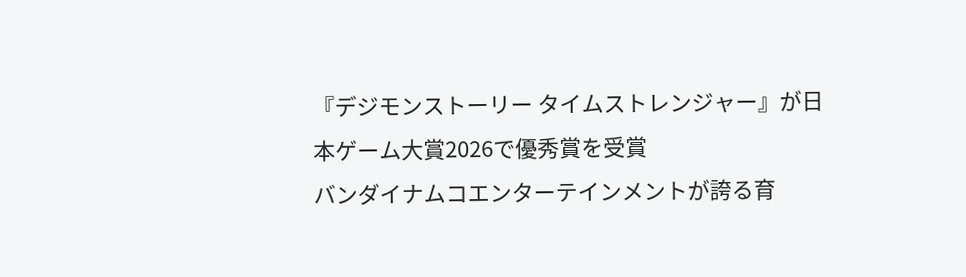『デジモンストーリー タイムストレンジャー』が日本ゲーム大賞2026で優秀賞を受賞
バンダイナムコエンターテインメントが誇る育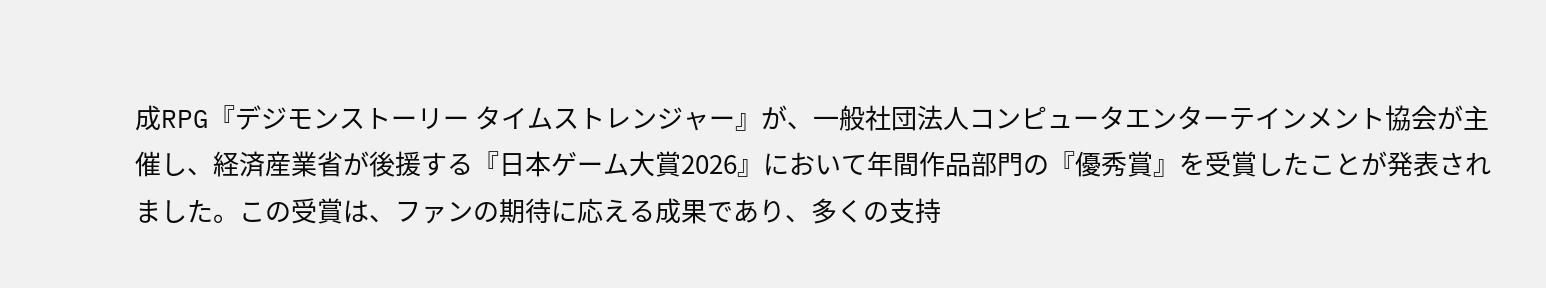成RPG『デジモンストーリー タイムストレンジャー』が、一般社団法人コンピュータエンターテインメント協会が主催し、経済産業省が後援する『日本ゲーム大賞2026』において年間作品部門の『優秀賞』を受賞したことが発表されました。この受賞は、ファンの期待に応える成果であり、多くの支持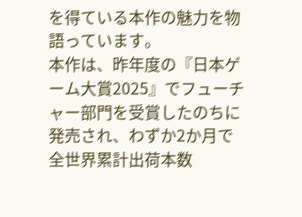を得ている本作の魅力を物語っています。
本作は、昨年度の『日本ゲーム大賞2025』でフューチャー部門を受賞したのちに発売され、わずか2か月で全世界累計出荷本数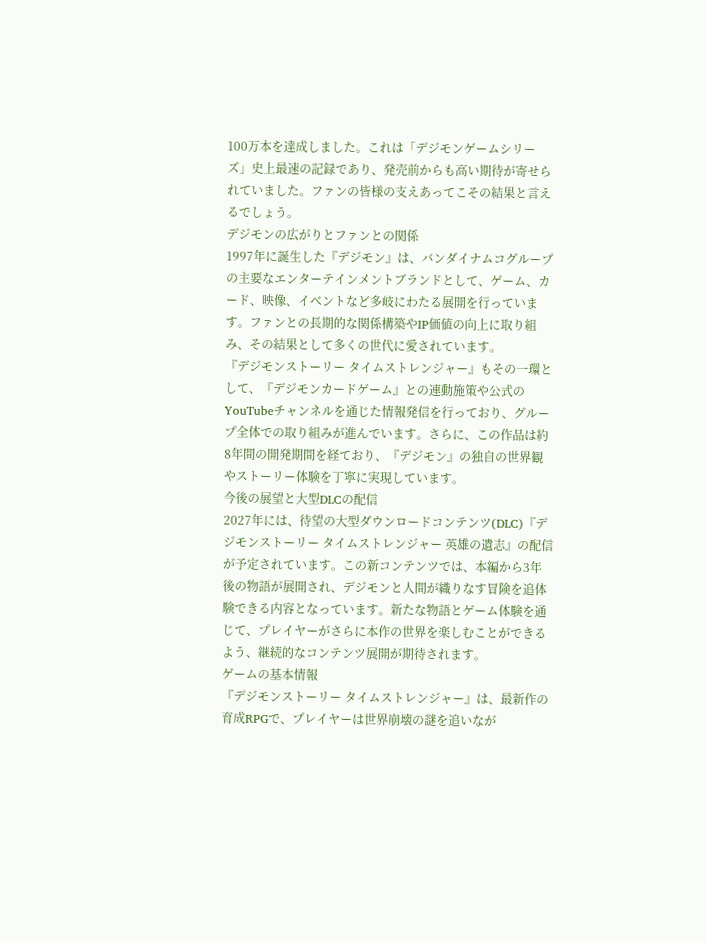100万本を達成しました。これは「デジモンゲームシリーズ」史上最速の記録であり、発売前からも高い期待が寄せられていました。ファンの皆様の支えあってこその結果と言えるでしょう。
デジモンの広がりとファンとの関係
1997年に誕生した『デジモン』は、バンダイナムコグループの主要なエンターテインメントブランドとして、ゲーム、カード、映像、イベントなど多岐にわたる展開を行っています。ファンとの長期的な関係構築やIP価値の向上に取り組み、その結果として多くの世代に愛されています。
『デジモンストーリー タイムストレンジャー』もその一環として、『デジモンカードゲーム』との連動施策や公式のYouTubeチャンネルを通じた情報発信を行っており、グループ全体での取り組みが進んでいます。さらに、この作品は約8年間の開発期間を経ており、『デジモン』の独自の世界観やストーリー体験を丁寧に実現しています。
今後の展望と大型DLCの配信
2027年には、待望の大型ダウンロードコンテンツ(DLC)『デジモンストーリー タイムストレンジャー 英雄の遺志』の配信が予定されています。この新コンテンツでは、本編から3年後の物語が展開され、デジモンと人間が織りなす冒険を追体験できる内容となっています。新たな物語とゲーム体験を通じて、プレイヤーがさらに本作の世界を楽しむことができるよう、継続的なコンテンツ展開が期待されます。
ゲームの基本情報
『デジモンストーリー タイムストレンジャー』は、最新作の育成RPGで、プレイヤーは世界崩壊の謎を追いなが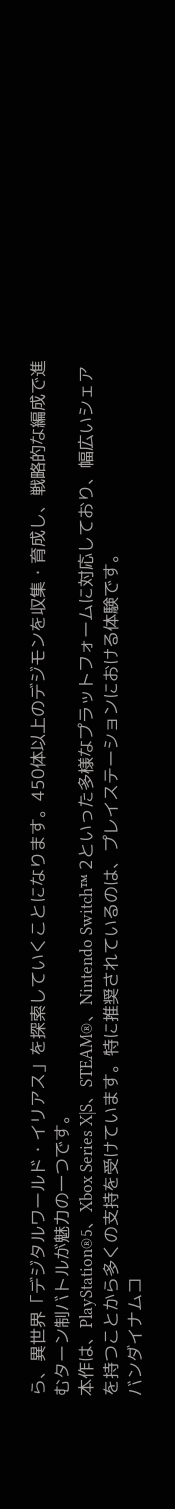ら、異世界「デジタルワールド・イリアス」を探索していくことになります。450体以上のデジモンを収集・育成し、戦略的な編成で進むターン制バトルが魅力の一つです。
本作は、PlayStation®5、Xbox Series X|S、STEAM®、Nintendo Switch™ 2といった多様なプラットフォームに対応しており、幅広いシェアを持つことから多くの支持を受けています。特に推奨されているのは、プレイステーションにおける体験です。
バンダイナムコ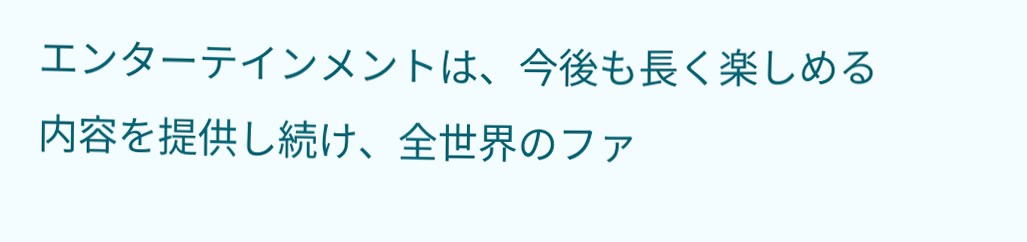エンターテインメントは、今後も長く楽しめる内容を提供し続け、全世界のファ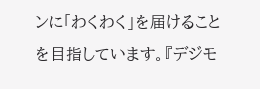ンに「わくわく」を届けることを目指しています。『デジモ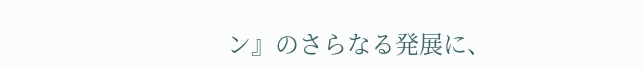ン』のさらなる発展に、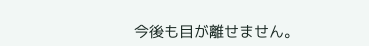今後も目が離せません。